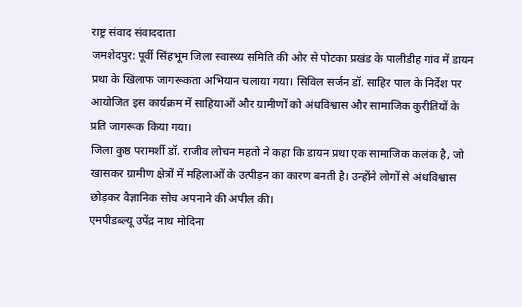राष्ट्र संवाद संवाददाता
जमशेदपुर: पूर्वी सिंहभूम जिला स्वास्थ्य समिति की ओर से पोटका प्रखंड के पालीडीह गांव में डायन प्रथा के खिलाफ जागरूकता अभियान चलाया गया। सिविल सर्जन डॉ. साहिर पाल के निर्देश पर आयोजित इस कार्यक्रम में साहियाओं और ग्रामीणों को अंधविश्वास और सामाजिक कुरीतियों के प्रति जागरूक किया गया।
जिला कुष्ठ परामर्शी डॉ. राजीव लोचन महतो ने कहा कि डायन प्रथा एक सामाजिक कलंक है, जो खासकर ग्रामीण क्षेत्रों में महिलाओं के उत्पीड़न का कारण बनती है। उन्होंने लोगों से अंधविश्वास छोड़कर वैज्ञानिक सोच अपनाने की अपील की।
एमपीडब्ल्यू उपेंद्र नाथ मोदिना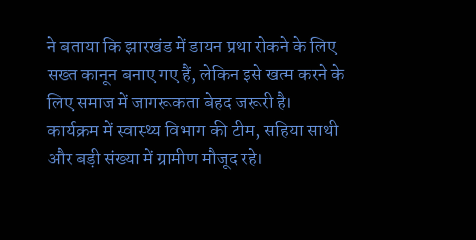ने बताया कि झारखंड में डायन प्रथा रोकने के लिए सख्त कानून बनाए गए हैं, लेकिन इसे खत्म करने के लिए समाज में जागरूकता बेहद जरूरी है। कार्यक्रम में स्वास्थ्य विभाग की टीम, सहिया साथी और बड़ी संख्या में ग्रामीण मौजूद रहे।